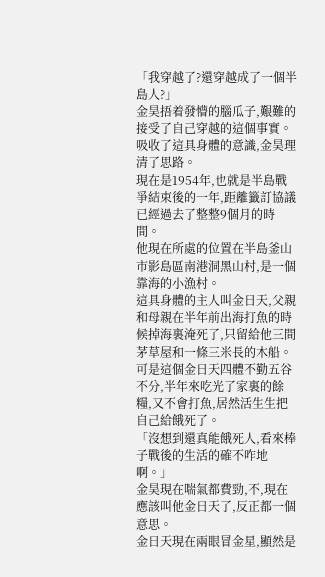「我穿越了?還穿越成了一個半島人?」
金昊捂着發懵的腦瓜子,艱難的接受了自己穿越的這個事實。
吸收了這具身體的意識,金昊理清了思路。
現在是1954年,也就是半島戰爭結束後的一年,距離籤訂協議已經過去了整整9個月的時間。
他現在所處的位置在半島釜山市影島區南港洞黑山村,是一個靠海的小漁村。
這具身體的主人叫金日天,父親和母親在半年前出海打魚的時候掉海裏淹死了,只留給他三間茅草屋和一條三米長的木船。
可是這個金日天四體不勤五谷不分,半年來吃光了家裏的餘糧,又不會打魚,居然活生生把自己給餓死了。
「沒想到還真能餓死人,看來棒子戰後的生活的確不咋地啊。」
金昊現在喘氣都費勁,不,現在應該叫他金日天了,反正都一個意思。
金日天現在兩眼冒金星,顯然是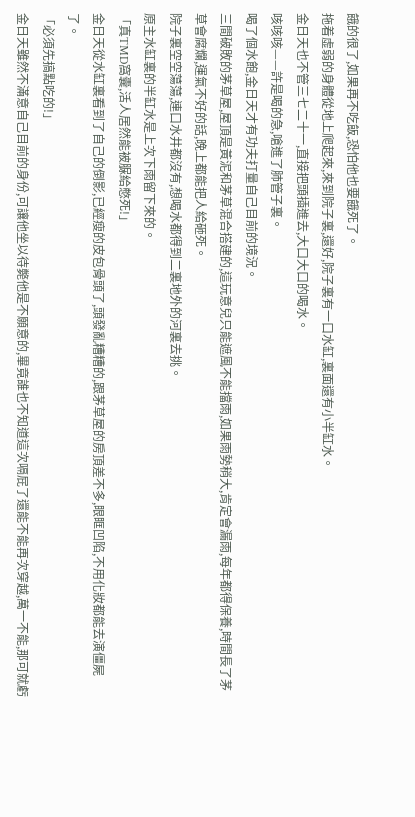餓的很了,如果再不吃飯,恐怕他也要餓死了。
拖着虛弱的身體從地上爬起來,來到院子裏,還好,院子裏有一口水缸,裏面還有小半缸水。
金日天也不管三七二十一,直接把頭插進去,大口大口的喝水。
咳咳咳——許是喝的急,嗆進了肺管子裏。
喝了個水飽,金日天才有功夫打量自己目前的境況。
三間破敗的茅草屋,屋頂是黃泥和茅草混合搭建的,這玩意兒只能遮風不能擋雨,如果雨勢稍大,肯定會漏雨,每年都得保養,時間長了茅草會腐爛,運氣不好的話,晚上都能把人給砸死。
院子裏空空蕩蕩,連口水井都沒有,想喝水都得到二裏地外的河裏去挑。
原主水缸裏的半缸水是上次下雨留下來的。
「真TMD窩囊,活人居然能被脲給憋死!」
金日天從水缸裏看到了自己的倒影,已經瘦的皮包骨頭了,頭發亂糟糟的,跟茅草屋的房頂差不多,眼眶凹陷,不用化妝都能去演僵屍了。
「必須先搞點吃的!」
金日天雖然不滿意自己目前的身份,可讓他坐以待斃他是不願意的,畢竟誰也不知道這次嗝屁了還能不能再次穿越,萬一不能,那可就虧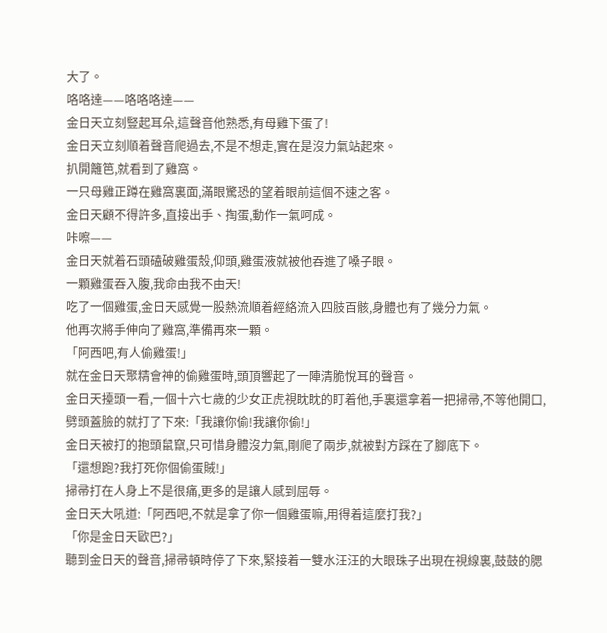大了。
咯咯達——咯咯咯達——
金日天立刻豎起耳朵,這聲音他熟悉,有母雞下蛋了!
金日天立刻順着聲音爬過去,不是不想走,實在是沒力氣站起來。
扒開籬笆,就看到了雞窩。
一只母雞正蹲在雞窩裏面,滿眼驚恐的望着眼前這個不速之客。
金日天顧不得許多,直接出手、掏蛋,動作一氣呵成。
咔嚓——
金日天就着石頭磕破雞蛋殼,仰頭,雞蛋液就被他吞進了嗓子眼。
一顆雞蛋吞入腹,我命由我不由天!
吃了一個雞蛋,金日天感覺一股熱流順着經絡流入四肢百骸,身體也有了幾分力氣。
他再次將手伸向了雞窩,準備再來一顆。
「阿西吧,有人偷雞蛋!」
就在金日天聚精會神的偷雞蛋時,頭頂響起了一陣清脆悅耳的聲音。
金日天擡頭一看,一個十六七歲的少女正虎視眈眈的盯着他,手裏還拿着一把掃帚,不等他開口,劈頭蓋臉的就打了下來:「我讓你偷!我讓你偷!」
金日天被打的抱頭鼠竄,只可惜身體沒力氣,剛爬了兩步,就被對方踩在了腳底下。
「還想跑?我打死你個偷蛋賊!」
掃帚打在人身上不是很痛,更多的是讓人感到屈辱。
金日天大吼道:「阿西吧,不就是拿了你一個雞蛋嘛,用得着這麼打我?」
「你是金日天歐巴?」
聽到金日天的聲音,掃帚頓時停了下來,緊接着一雙水汪汪的大眼珠子出現在視線裏,鼓鼓的腮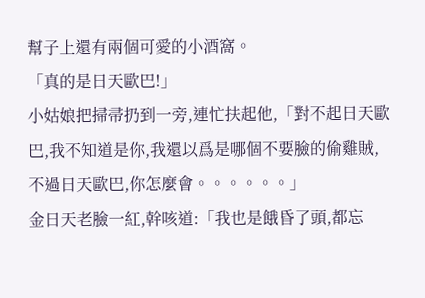幫子上還有兩個可愛的小酒窩。
「真的是日天歐巴!」
小姑娘把掃帚扔到一旁,連忙扶起他,「對不起日天歐巴,我不知道是你,我還以爲是哪個不要臉的偷雞賊,不過日天歐巴,你怎麼會。。。。。。」
金日天老臉一紅,幹咳道:「我也是餓昏了頭,都忘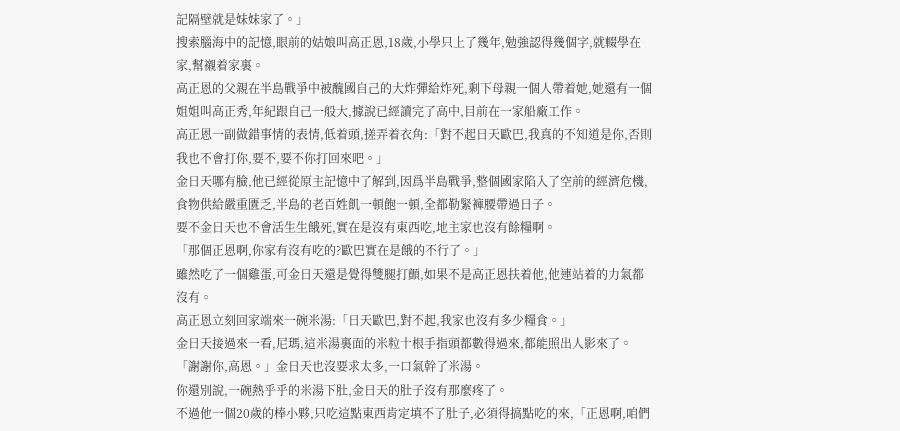記隔壁就是妹妹家了。」
搜索腦海中的記憶,眼前的姑娘叫高正恩,18歲,小學只上了幾年,勉強認得幾個字,就輟學在家,幫襯着家裏。
高正恩的父親在半島戰爭中被醜國自己的大炸彈給炸死,剩下母親一個人帶着她,她還有一個姐姐叫高正秀,年紀跟自己一般大,據說已經讀完了高中,目前在一家船廠工作。
高正恩一副做錯事情的表情,低着頭,搓弄着衣角:「對不起日天歐巴,我真的不知道是你,否則我也不會打你,要不,要不你打回來吧。」
金日天哪有臉,他已經從原主記憶中了解到,因爲半島戰爭,整個國家陷入了空前的經濟危機,食物供給嚴重匱乏,半島的老百姓飢一頓飽一頓,全都勒緊褲腰帶過日子。
要不金日天也不會活生生餓死,實在是沒有東西吃,地主家也沒有餘糧啊。
「那個正恩啊,你家有沒有吃的?歐巴實在是餓的不行了。」
雖然吃了一個雞蛋,可金日天還是覺得雙腿打顫,如果不是高正恩扶着他,他連站着的力氣都沒有。
高正恩立刻回家端來一碗米湯:「日天歐巴,對不起,我家也沒有多少糧食。」
金日天接過來一看,尼瑪,這米湯裏面的米粒十根手指頭都數得過來,都能照出人影來了。
「謝謝你,高恩。」金日天也沒要求太多,一口氣幹了米湯。
你還別說,一碗熱乎乎的米湯下肚,金日天的肚子沒有那麼疼了。
不過他一個20歲的棒小夥,只吃這點東西肯定填不了肚子,必須得搞點吃的來,「正恩啊,咱們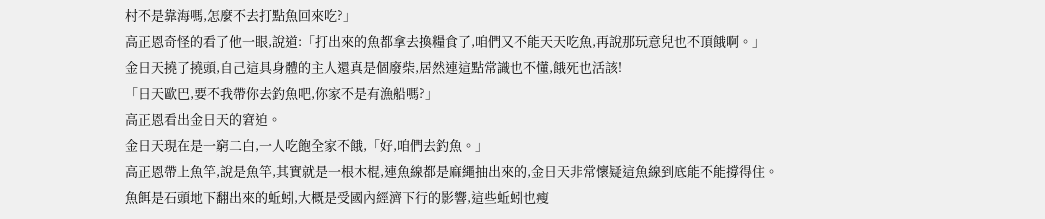村不是靠海嗎,怎麼不去打點魚回來吃?」
高正恩奇怪的看了他一眼,說道:「打出來的魚都拿去換糧食了,咱們又不能天天吃魚,再說那玩意兒也不頂餓啊。」
金日天撓了撓頭,自己這具身體的主人還真是個廢柴,居然連這點常識也不懂,餓死也活該!
「日天歐巴,要不我帶你去釣魚吧,你家不是有漁船嗎?」
高正恩看出金日天的窘迫。
金日天現在是一窮二白,一人吃飽全家不餓,「好,咱們去釣魚。」
高正恩帶上魚竿,說是魚竿,其實就是一根木棍,連魚線都是麻繩抽出來的,金日天非常懷疑這魚線到底能不能撐得住。
魚餌是石頭地下翻出來的蚯蚓,大概是受國內經濟下行的影響,這些蚯蚓也瘦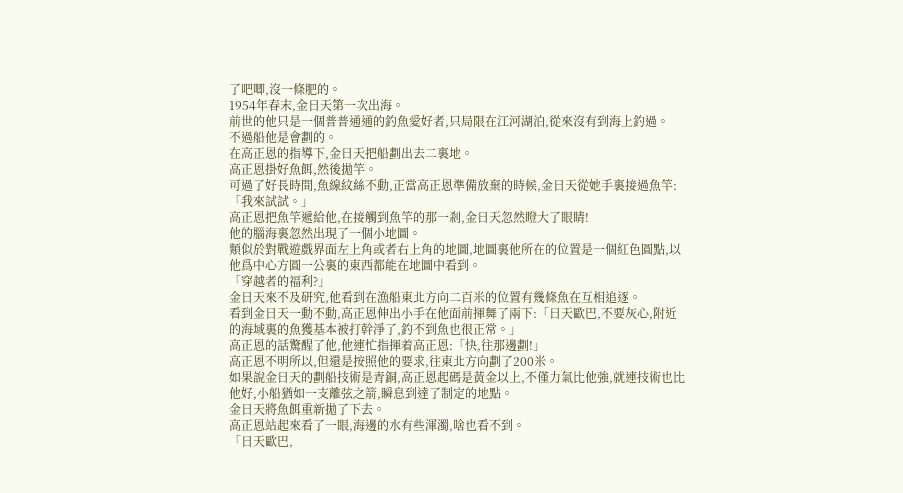了吧唧,沒一條肥的。
1954年春末,金日天第一次出海。
前世的他只是一個普普通通的釣魚愛好者,只局限在江河湖泊,從來沒有到海上釣過。
不過船他是會劃的。
在高正恩的指導下,金日天把船劃出去二裏地。
高正恩掛好魚餌,然後拋竿。
可過了好長時間,魚線紋絲不動,正當高正恩準備放棄的時候,金日天從她手裏接過魚竿:「我來試試。」
高正恩把魚竿遞給他,在接觸到魚竿的那一剎,金日天忽然瞪大了眼睛!
他的腦海裏忽然出現了一個小地圖。
類似於對戰遊戲界面左上角或者右上角的地圖,地圖裏他所在的位置是一個紅色圓點,以他爲中心方圓一公裏的東西都能在地圖中看到。
「穿越者的福利?」
金日天來不及研究,他看到在漁船東北方向二百米的位置有幾條魚在互相追逐。
看到金日天一動不動,高正恩伸出小手在他面前揮舞了兩下:「日天歐巴,不要灰心,附近的海域裏的魚獲基本被打幹淨了,釣不到魚也很正常。」
高正恩的話驚醒了他,他連忙指揮着高正恩:「快,往那邊劃!」
高正恩不明所以,但還是按照他的要求,往東北方向劃了200米。
如果說金日天的劃船技術是青銅,高正恩起碼是黃金以上,不僅力氣比他強,就連技術也比他好,小船猶如一支離弦之箭,瞬息到達了制定的地點。
金日天將魚餌重新拋了下去。
高正恩站起來看了一眼,海邊的水有些渾濁,啥也看不到。
「日天歐巴,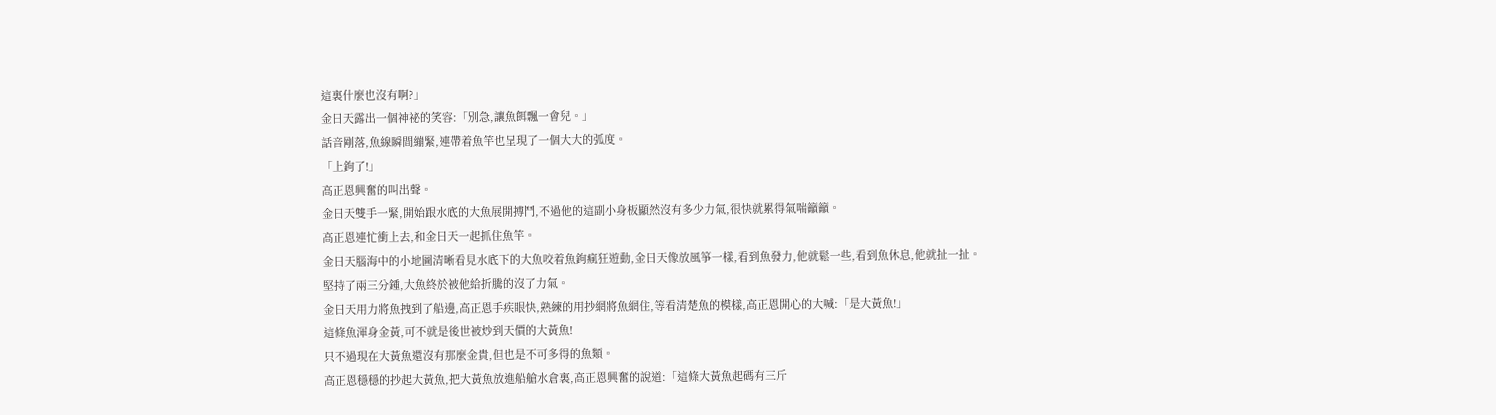這裏什麼也沒有啊?」
金日天露出一個神祕的笑容:「別急,讓魚餌飄一會兒。」
話音剛落,魚線瞬間繃緊,連帶着魚竿也呈現了一個大大的弧度。
「上鉤了!」
高正恩興奮的叫出聲。
金日天雙手一緊,開始跟水底的大魚展開搏鬥,不過他的這副小身板顯然沒有多少力氣,很快就累得氣喘籲籲。
高正恩連忙衝上去,和金日天一起抓住魚竿。
金日天腦海中的小地圖清晰看見水底下的大魚咬着魚鉤瘋狂遊動,金日天像放風箏一樣,看到魚發力,他就鬆一些,看到魚休息,他就扯一扯。
堅持了兩三分鍾,大魚終於被他給折騰的沒了力氣。
金日天用力將魚拽到了船邊,高正恩手疾眼快,熟練的用抄網將魚網住,等看清楚魚的模樣,高正恩開心的大喊:「是大黃魚!」
這條魚渾身金黃,可不就是後世被炒到天價的大黃魚!
只不過現在大黃魚還沒有那麼金貴,但也是不可多得的魚類。
高正恩穩穩的抄起大黃魚,把大黃魚放進船艙水倉裏,高正恩興奮的說道:「這條大黃魚起碼有三斤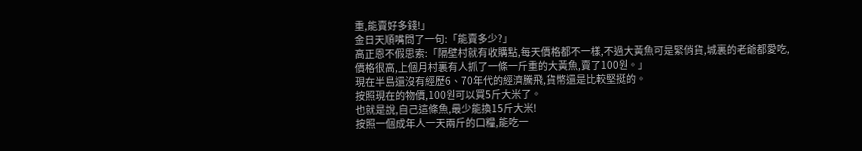重,能賣好多錢!」
金日天順嘴問了一句:「能賣多少?」
高正恩不假思索:「隔壁村就有收購點,每天價格都不一樣,不過大黃魚可是緊俏貨,城裏的老爺都愛吃,價格很高,上個月村裏有人抓了一條一斤重的大黃魚,賣了100원。」
現在半島還沒有經歷6、70年代的經濟騰飛,貨幣還是比較堅挺的。
按照現在的物價,100원可以買5斤大米了。
也就是說,自己這條魚,最少能換15斤大米!
按照一個成年人一天兩斤的口糧,能吃一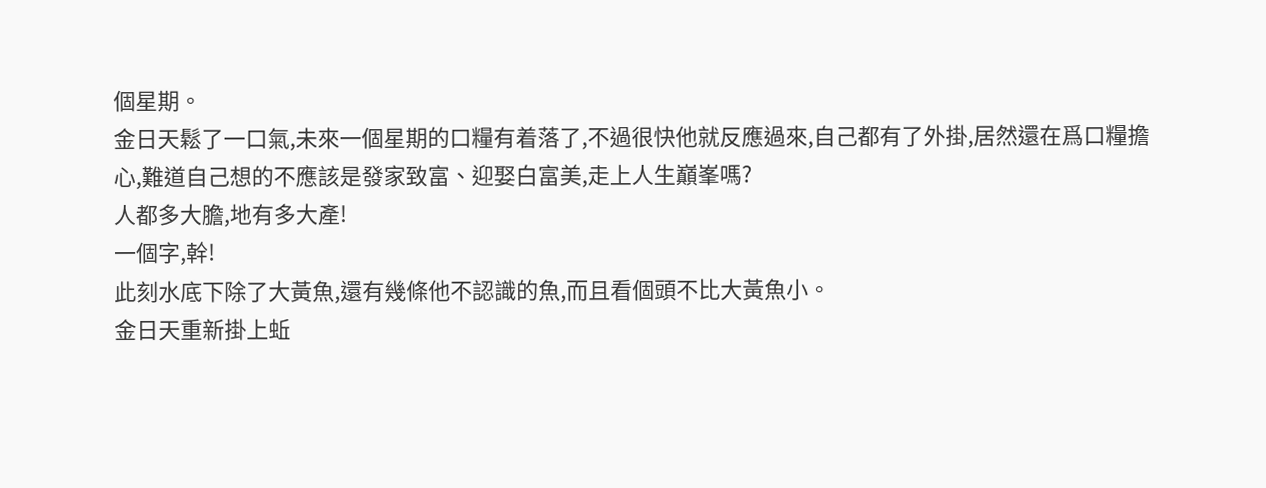個星期。
金日天鬆了一口氣,未來一個星期的口糧有着落了,不過很快他就反應過來,自己都有了外掛,居然還在爲口糧擔心,難道自己想的不應該是發家致富、迎娶白富美,走上人生巔峯嗎?
人都多大膽,地有多大產!
一個字,幹!
此刻水底下除了大黃魚,還有幾條他不認識的魚,而且看個頭不比大黃魚小。
金日天重新掛上蚯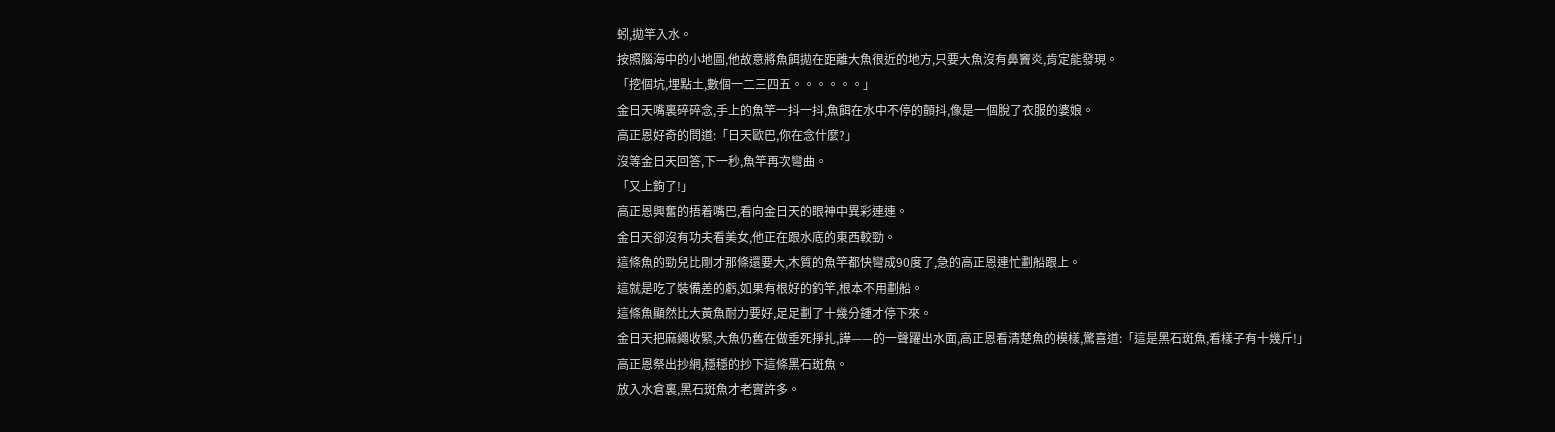蚓,拋竿入水。
按照腦海中的小地圖,他故意將魚餌拋在距離大魚很近的地方,只要大魚沒有鼻竇炎,肯定能發現。
「挖個坑,埋點土,數個一二三四五。。。。。。」
金日天嘴裏碎碎念,手上的魚竿一抖一抖,魚餌在水中不停的顫抖,像是一個脫了衣服的婆娘。
高正恩好奇的問道:「日天歐巴,你在念什麼?」
沒等金日天回答,下一秒,魚竿再次彎曲。
「又上鉤了!」
高正恩興奮的捂着嘴巴,看向金日天的眼神中異彩連連。
金日天卻沒有功夫看美女,他正在跟水底的東西較勁。
這條魚的勁兒比剛才那條還要大,木質的魚竿都快彎成90度了,急的高正恩連忙劃船跟上。
這就是吃了裝備差的虧,如果有根好的釣竿,根本不用劃船。
這條魚顯然比大黃魚耐力要好,足足劃了十幾分鍾才停下來。
金日天把麻繩收緊,大魚仍舊在做垂死掙扎,譁——的一聲躍出水面,高正恩看清楚魚的模樣,驚喜道:「這是黑石斑魚,看樣子有十幾斤!」
高正恩祭出抄網,穩穩的抄下這條黑石斑魚。
放入水倉裏,黑石斑魚才老實許多。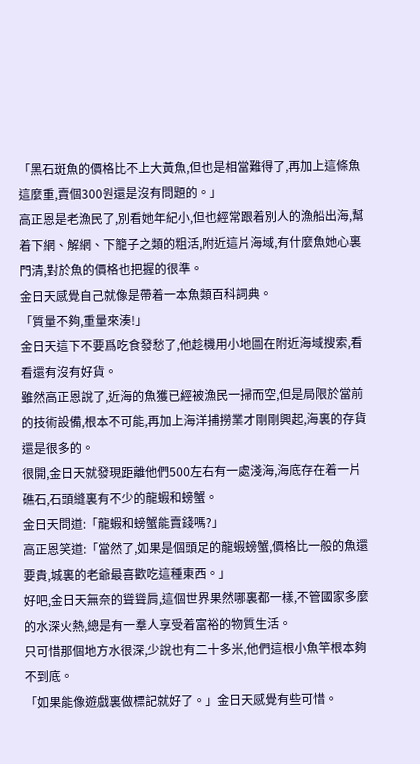「黑石斑魚的價格比不上大黃魚,但也是相當難得了,再加上這條魚這麼重,賣個300원還是沒有問題的。」
高正恩是老漁民了,別看她年紀小,但也經常跟着別人的漁船出海,幫着下網、解網、下籠子之類的粗活,附近這片海域,有什麼魚她心裏門清,對於魚的價格也把握的很準。
金日天感覺自己就像是帶着一本魚類百科詞典。
「質量不夠,重量來湊!」
金日天這下不要爲吃食發愁了,他趁機用小地圖在附近海域搜索,看看還有沒有好貨。
雖然高正恩說了,近海的魚獲已經被漁民一掃而空,但是局限於當前的技術設備,根本不可能,再加上海洋捕撈業才剛剛興起,海裏的存貨還是很多的。
很開,金日天就發現距離他們500左右有一處淺海,海底存在着一片礁石,石頭縫裏有不少的龍蝦和螃蟹。
金日天問道:「龍蝦和螃蟹能賣錢嗎?」
高正恩笑道:「當然了,如果是個頭足的龍蝦螃蟹,價格比一般的魚還要貴,城裏的老爺最喜歡吃這種東西。」
好吧,金日天無奈的聳聳肩,這個世界果然哪裏都一樣,不管國家多麼的水深火熱,總是有一羣人享受着富裕的物質生活。
只可惜那個地方水很深,少說也有二十多米,他們這根小魚竿根本夠不到底。
「如果能像遊戲裏做標記就好了。」金日天感覺有些可惜。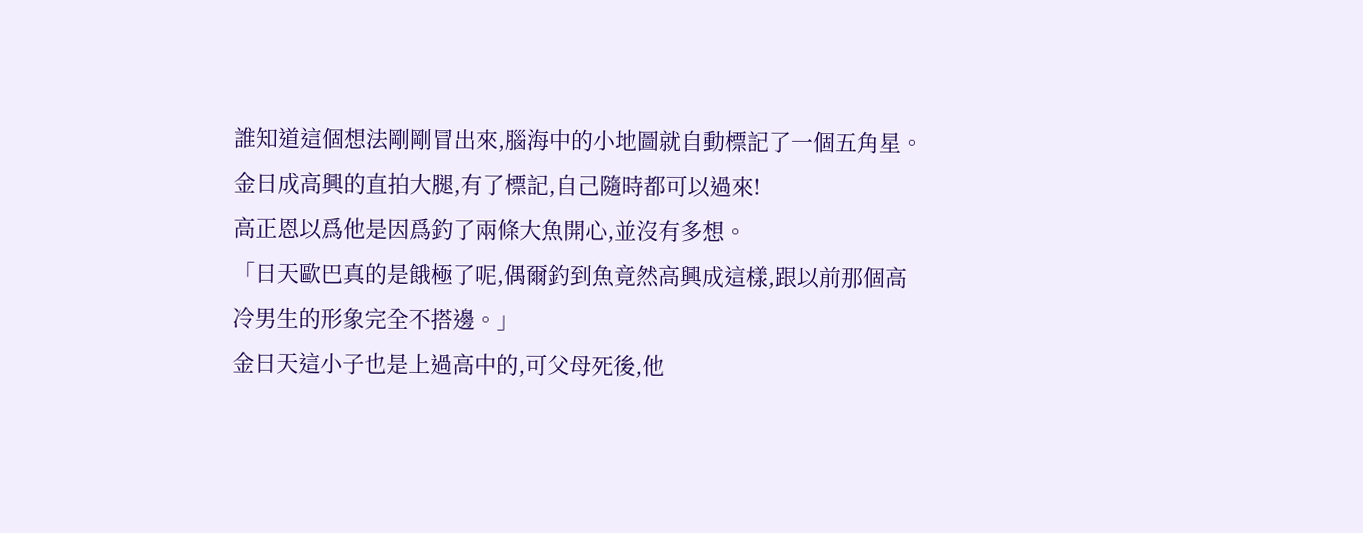誰知道這個想法剛剛冒出來,腦海中的小地圖就自動標記了一個五角星。
金日成高興的直拍大腿,有了標記,自己隨時都可以過來!
高正恩以爲他是因爲釣了兩條大魚開心,並沒有多想。
「日天歐巴真的是餓極了呢,偶爾釣到魚竟然高興成這樣,跟以前那個高冷男生的形象完全不搭邊。」
金日天這小子也是上過高中的,可父母死後,他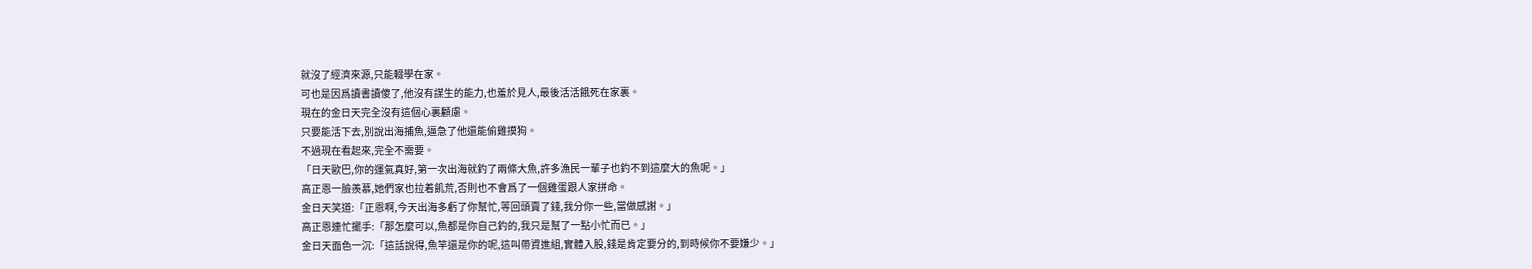就沒了經濟來源,只能輟學在家。
可也是因爲讀書讀傻了,他沒有謀生的能力,也羞於見人,最後活活餓死在家裏。
現在的金日天完全沒有這個心裏顧慮。
只要能活下去,別說出海捕魚,逼急了他還能偷雞摸狗。
不過現在看起來,完全不需要。
「日天歐巴,你的運氣真好,第一次出海就釣了兩條大魚,許多漁民一輩子也釣不到這麼大的魚呢。」
高正恩一臉羨慕,她們家也拉着飢荒,否則也不會爲了一個雞蛋跟人家拼命。
金日天笑道:「正恩啊,今天出海多虧了你幫忙,等回頭賣了錢,我分你一些,當做感謝。」
高正恩連忙擺手:「那怎麼可以,魚都是你自己釣的,我只是幫了一點小忙而已。」
金日天面色一沉:「這話說得,魚竿還是你的呢,這叫帶資進組,實體入股,錢是肯定要分的,到時候你不要嫌少。」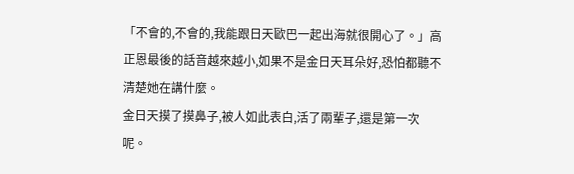「不會的,不會的,我能跟日天歐巴一起出海就很開心了。」高正恩最後的話音越來越小,如果不是金日天耳朵好,恐怕都聽不清楚她在講什麼。
金日天摸了摸鼻子,被人如此表白,活了兩輩子,還是第一次呢。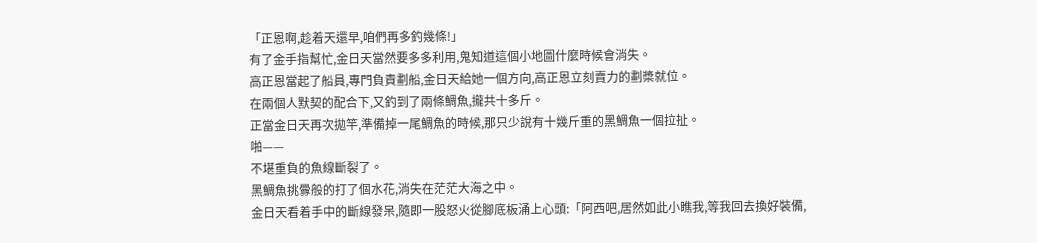「正恩啊,趁着天還早,咱們再多釣幾條!」
有了金手指幫忙,金日天當然要多多利用,鬼知道這個小地圖什麼時候會消失。
高正恩當起了船員,專門負責劃船,金日天給她一個方向,高正恩立刻賣力的劃槳就位。
在兩個人默契的配合下,又釣到了兩條鯛魚,攏共十多斤。
正當金日天再次拋竿,準備掉一尾鯛魚的時候,那只少說有十幾斤重的黑鯛魚一個拉扯。
啪——
不堪重負的魚線斷裂了。
黑鯛魚挑釁般的打了個水花,消失在茫茫大海之中。
金日天看着手中的斷線發呆,隨即一股怒火從腳底板涌上心頭:「阿西吧,居然如此小瞧我,等我回去換好裝備,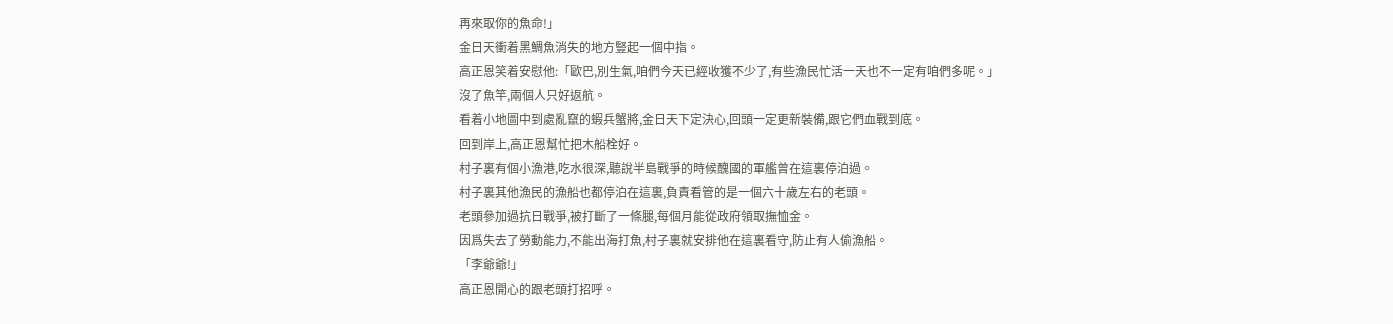再來取你的魚命!」
金日天衝着黑鯛魚消失的地方豎起一個中指。
高正恩笑着安慰他:「歐巴,別生氣,咱們今天已經收獲不少了,有些漁民忙活一天也不一定有咱們多呢。」
沒了魚竿,兩個人只好返航。
看着小地圖中到處亂竄的蝦兵蟹將,金日天下定決心,回頭一定更新裝備,跟它們血戰到底。
回到岸上,高正恩幫忙把木船栓好。
村子裏有個小漁港,吃水很深,聽說半島戰爭的時候醜國的軍艦曾在這裏停泊過。
村子裏其他漁民的漁船也都停泊在這裏,負責看管的是一個六十歲左右的老頭。
老頭參加過抗日戰爭,被打斷了一條腿,每個月能從政府領取撫恤金。
因爲失去了勞動能力,不能出海打魚,村子裏就安排他在這裏看守,防止有人偷漁船。
「李爺爺!」
高正恩開心的跟老頭打招呼。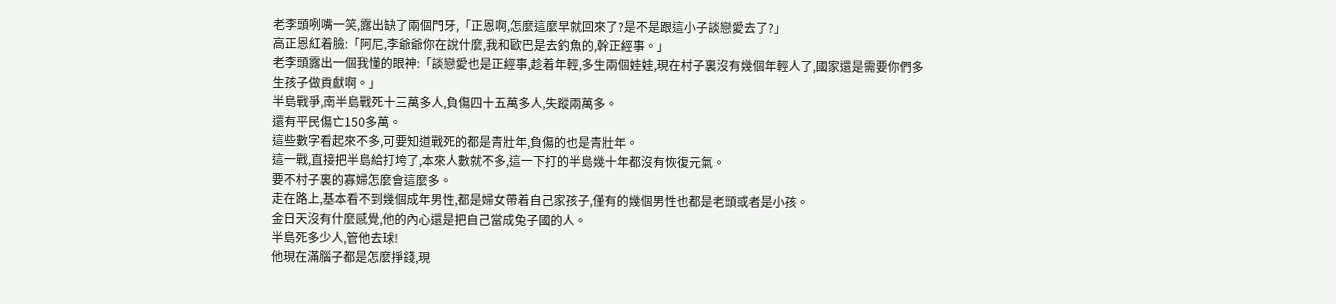老李頭咧嘴一笑,露出缺了兩個門牙,「正恩啊,怎麼這麼早就回來了?是不是跟這小子談戀愛去了?」
高正恩紅着臉:「阿尼,李爺爺你在說什麼,我和歐巴是去釣魚的,幹正經事。」
老李頭露出一個我懂的眼神:「談戀愛也是正經事,趁着年輕,多生兩個娃娃,現在村子裏沒有幾個年輕人了,國家還是需要你們多生孩子做貢獻啊。」
半島戰爭,南半島戰死十三萬多人,負傷四十五萬多人,失蹤兩萬多。
還有平民傷亡150多萬。
這些數字看起來不多,可要知道戰死的都是青壯年,負傷的也是青壯年。
這一戰,直接把半島給打垮了,本來人數就不多,這一下打的半島幾十年都沒有恢復元氣。
要不村子裏的寡婦怎麼會這麼多。
走在路上,基本看不到幾個成年男性,都是婦女帶着自己家孩子,僅有的幾個男性也都是老頭或者是小孩。
金日天沒有什麼感覺,他的內心還是把自己當成兔子國的人。
半島死多少人,管他去球!
他現在滿腦子都是怎麼掙錢,現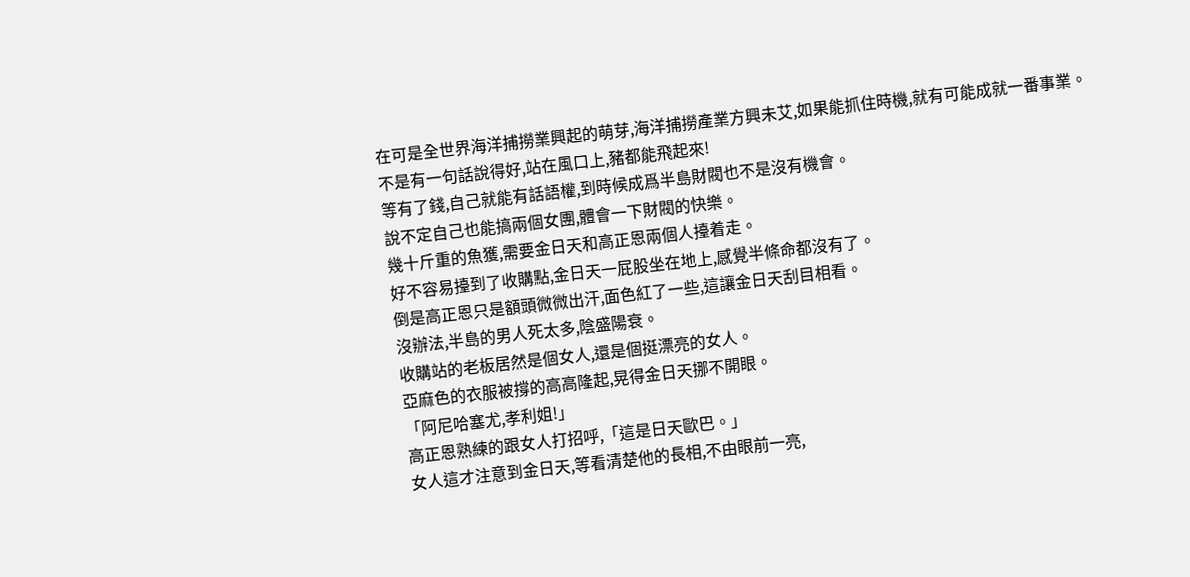在可是全世界海洋捕撈業興起的萌芽,海洋捕撈產業方興未艾,如果能抓住時機,就有可能成就一番事業。
不是有一句話說得好,站在風口上,豬都能飛起來!
等有了錢,自己就能有話語權,到時候成爲半島財閥也不是沒有機會。
說不定自己也能搞兩個女團,體會一下財閥的快樂。
幾十斤重的魚獲,需要金日天和高正恩兩個人擡着走。
好不容易擡到了收購點,金日天一屁股坐在地上,感覺半條命都沒有了。
倒是高正恩只是額頭微微出汗,面色紅了一些,這讓金日天刮目相看。
沒辦法,半島的男人死太多,陰盛陽衰。
收購站的老板居然是個女人,還是個挺漂亮的女人。
亞麻色的衣服被撐的高高隆起,晃得金日天挪不開眼。
「阿尼哈塞尤,孝利姐!」
高正恩熟練的跟女人打招呼,「這是日天歐巴。」
女人這才注意到金日天,等看清楚他的長相,不由眼前一亮,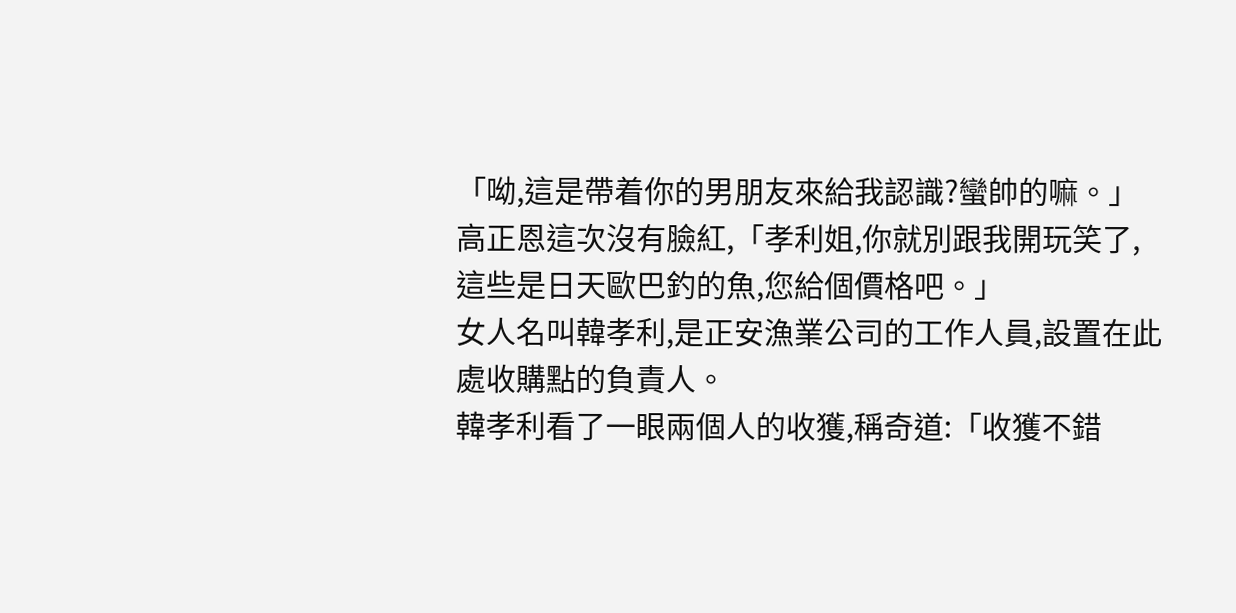「呦,這是帶着你的男朋友來給我認識?蠻帥的嘛。」
高正恩這次沒有臉紅,「孝利姐,你就別跟我開玩笑了,這些是日天歐巴釣的魚,您給個價格吧。」
女人名叫韓孝利,是正安漁業公司的工作人員,設置在此處收購點的負責人。
韓孝利看了一眼兩個人的收獲,稱奇道:「收獲不錯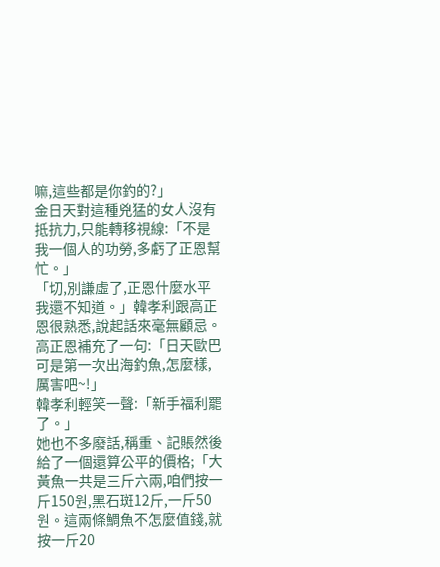嘛,這些都是你釣的?」
金日天對這種兇猛的女人沒有抵抗力,只能轉移視線:「不是我一個人的功勞,多虧了正恩幫忙。」
「切,別謙虛了,正恩什麼水平我還不知道。」韓孝利跟高正恩很熟悉,說起話來毫無顧忌。
高正恩補充了一句:「日天歐巴可是第一次出海釣魚,怎麼樣,厲害吧~!」
韓孝利輕笑一聲:「新手福利罷了。」
她也不多廢話,稱重、記賬然後給了一個還算公平的價格;「大黃魚一共是三斤六兩,咱們按一斤150원,黑石斑12斤,一斤50원。這兩條鯛魚不怎麼值錢,就按一斤20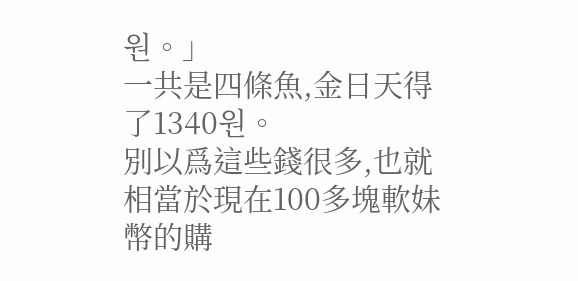원。」
一共是四條魚,金日天得了1340원。
別以爲這些錢很多,也就相當於現在100多塊軟妹幣的購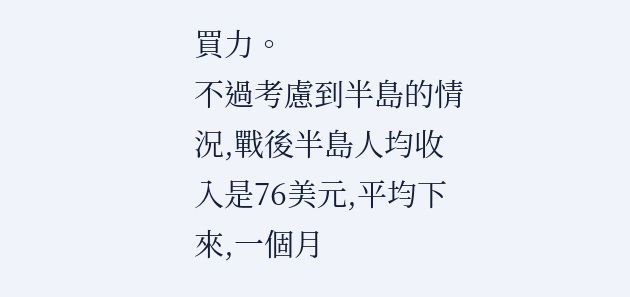買力。
不過考慮到半島的情況,戰後半島人均收入是76美元,平均下來,一個月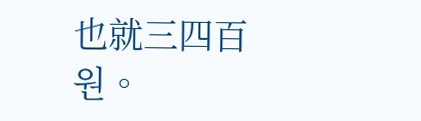也就三四百원。